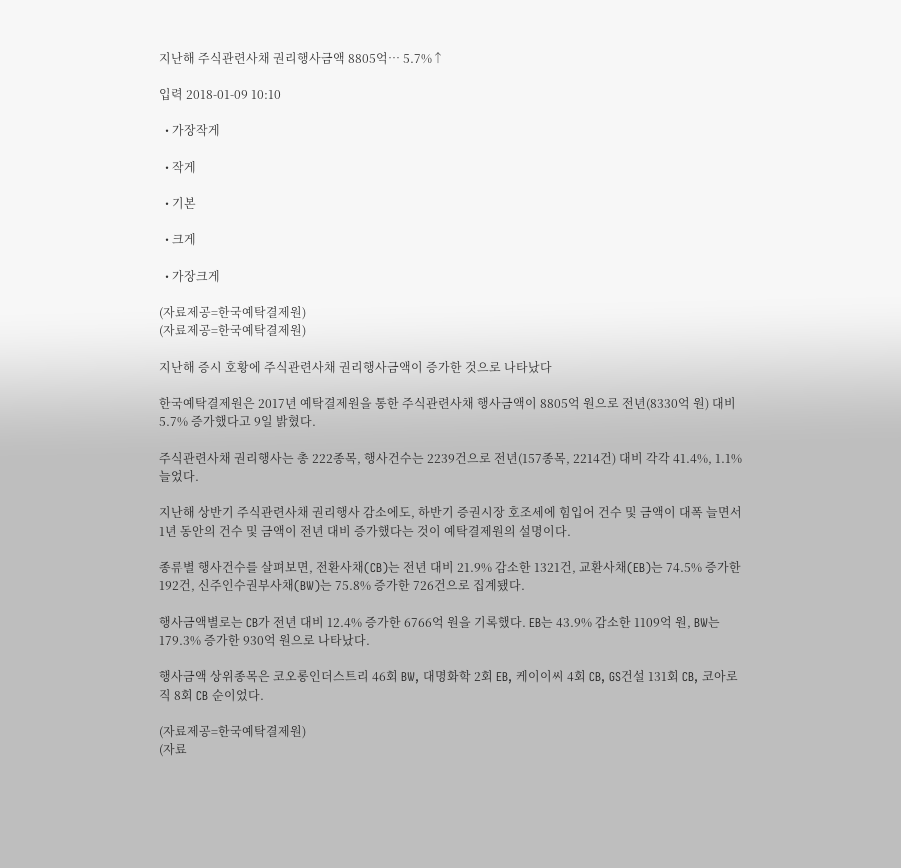지난해 주식관련사채 권리행사금액 8805억… 5.7%↑

입력 2018-01-09 10:10

  • 가장작게

  • 작게

  • 기본

  • 크게

  • 가장크게

(자료제공=한국예탁결제원)
(자료제공=한국예탁결제원)

지난해 증시 호황에 주식관련사채 권리행사금액이 증가한 것으로 나타났다

한국예탁결제원은 2017년 예탁결제원을 통한 주식관련사채 행사금액이 8805억 원으로 전년(8330억 원) 대비 5.7% 증가했다고 9일 밝혔다.

주식관련사채 권리행사는 총 222종목, 행사건수는 2239건으로 전년(157종목, 2214건) 대비 각각 41.4%, 1.1% 늘었다.

지난해 상반기 주식관련사채 권리행사 감소에도, 하반기 증권시장 호조세에 힘입어 건수 및 금액이 대폭 늘면서 1년 동안의 건수 및 금액이 전년 대비 증가했다는 것이 예탁결제원의 설명이다.

종류별 행사건수를 살펴보면, 전환사채(CB)는 전년 대비 21.9% 감소한 1321건, 교환사채(EB)는 74.5% 증가한 192건, 신주인수권부사채(BW)는 75.8% 증가한 726건으로 집계됐다.

행사금액별로는 CB가 전년 대비 12.4% 증가한 6766억 원을 기록했다. EB는 43.9% 감소한 1109억 원, BW는 179.3% 증가한 930억 원으로 나타났다.

행사금액 상위종목은 코오롱인더스트리 46회 BW, 대명화학 2회 EB, 케이이씨 4회 CB, GS건설 131회 CB, 코아로직 8회 CB 순이었다.

(자료제공=한국예탁결제원)
(자료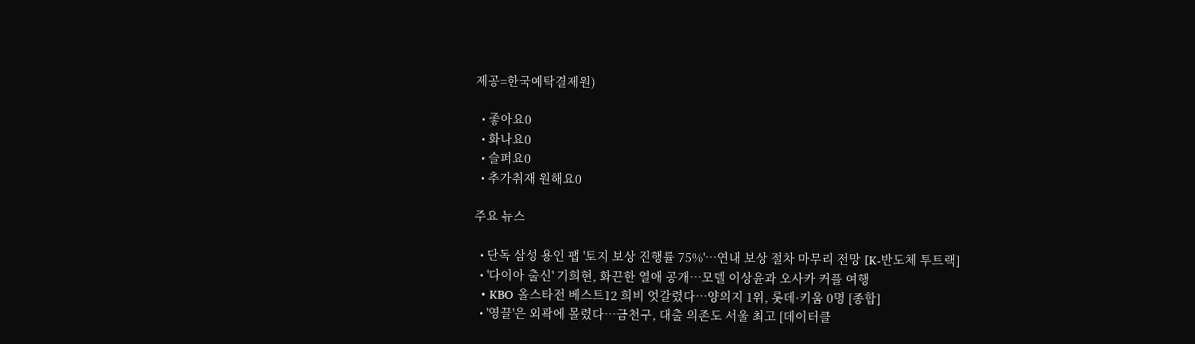제공=한국예탁결제원)

  • 좋아요0
  • 화나요0
  • 슬퍼요0
  • 추가취재 원해요0

주요 뉴스

  • 단독 삼성 용인 팹 '토지 보상 진행률 75%'…연내 보상 절차 마무리 전망 [K-반도체 투트랙]
  • '다이아 출신' 기희현, 화끈한 열애 공개⋯모델 이상윤과 오사카 커플 여행
  • KBO 올스타전 베스트12 희비 엇갈렸다⋯양의지 1위, 롯데·키움 0명 [종합]
  • '영끌'은 외곽에 몰렸다…금천구, 대출 의존도 서울 최고 [데이터클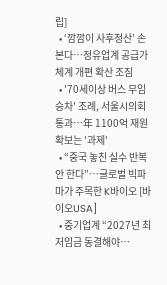립]
  • ‘깜깜이 사후정산’ 손본다…정유업계 공급가 체계 개편 확산 조짐
  • '70세이상 버스 무임승차' 조례, 서울시의회 통과…年 1100억 재원 확보는 '과제'
  • “중국 놓친 실수 반복 안 한다”…글로벌 빅파마가 주목한 K바이오 [바이오USA]
  • 중기업계 “2027년 최저임금 동결해야…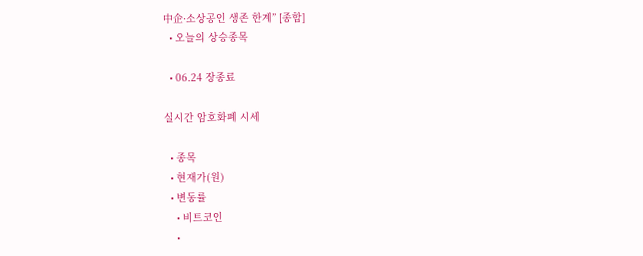中企·소상공인 생존 한계” [종합]
  • 오늘의 상승종목

  • 06.24 장종료

실시간 암호화폐 시세

  • 종목
  • 현재가(원)
  • 변동률
    • 비트코인
    •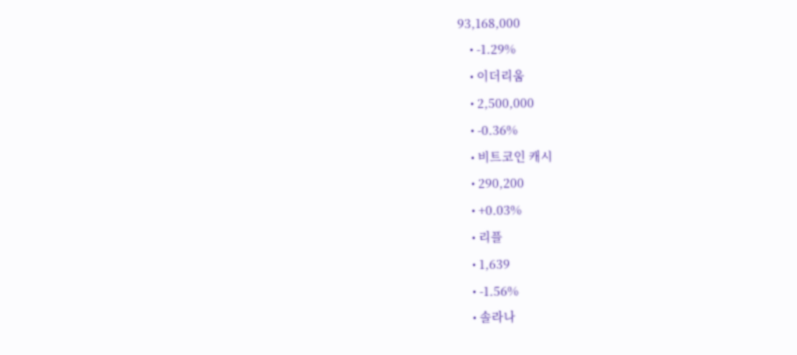93,168,000
    • -1.29%
    • 이더리움
    • 2,500,000
    • -0.36%
    • 비트코인 캐시
    • 290,200
    • +0.03%
    • 리플
    • 1,639
    • -1.56%
    • 솔라나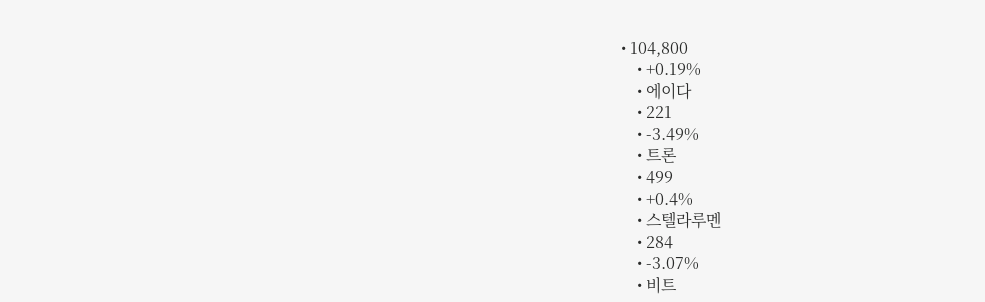• 104,800
    • +0.19%
    • 에이다
    • 221
    • -3.49%
    • 트론
    • 499
    • +0.4%
    • 스텔라루멘
    • 284
    • -3.07%
    • 비트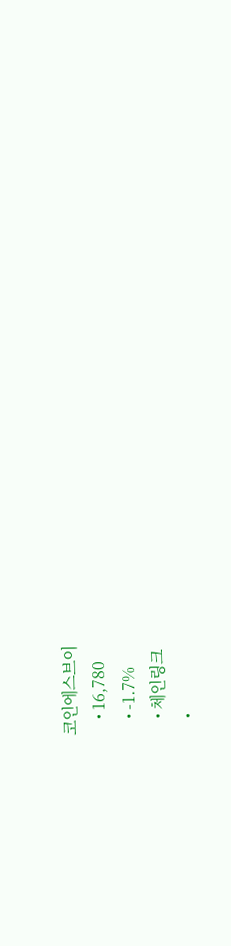코인에스브이
    • 16,780
    • -1.7%
    • 체인링크
    •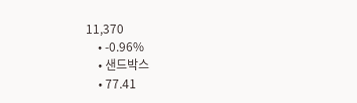11,370
    • -0.96%
    • 샌드박스
    • 77.41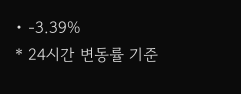• -3.39%
* 24시간 변동률 기준